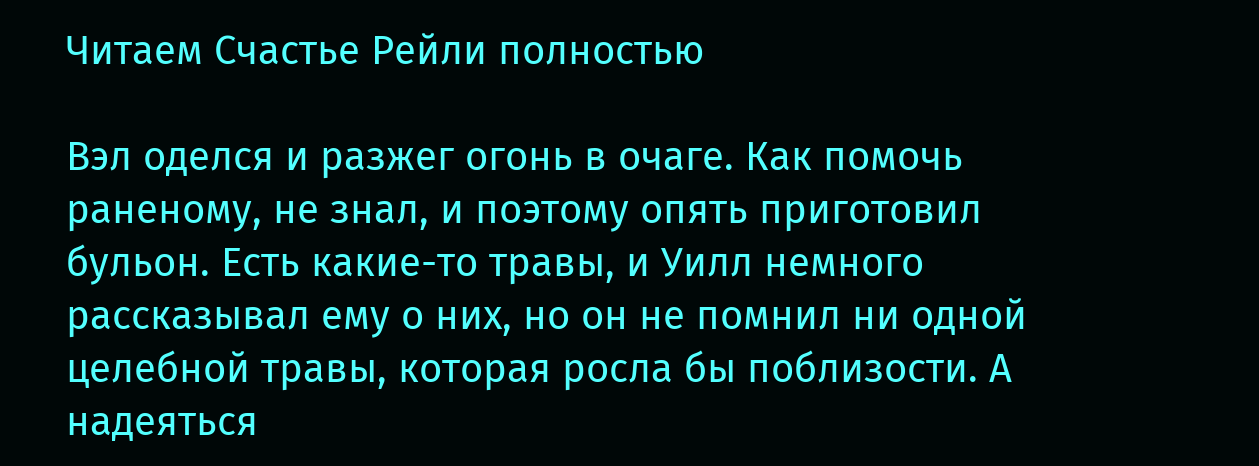Читаем Счастье Рейли полностью

Вэл оделся и разжег огонь в очаге. Как помочь раненому, не знал, и поэтому опять приготовил бульон. Есть какие-то травы, и Уилл немного рассказывал ему о них, но он не помнил ни одной целебной травы, которая росла бы поблизости. А надеяться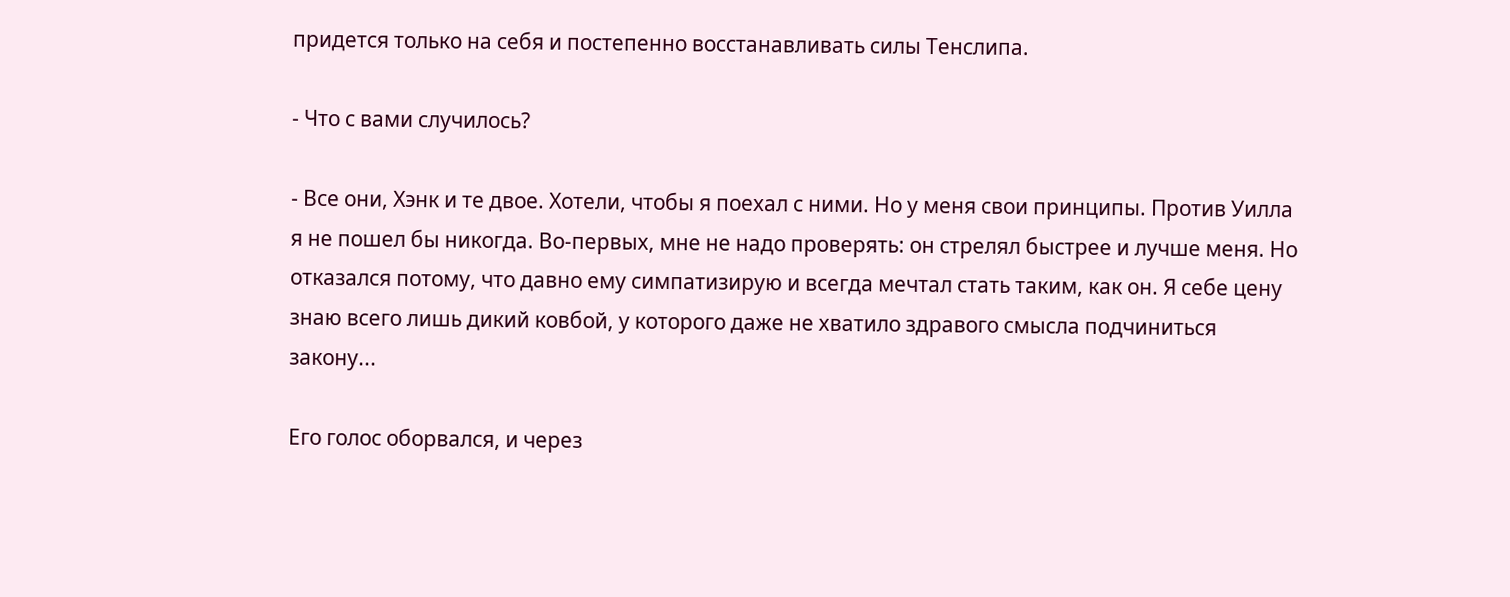придется только на себя и постепенно восстанавливать силы Тенслипа.

- Что с вами случилось?

- Все они, Хэнк и те двое. Хотели, чтобы я поехал с ними. Но у меня свои принципы. Против Уилла я не пошел бы никогда. Во-первых, мне не надо проверять: он стрелял быстрее и лучше меня. Но отказался потому, что давно ему симпатизирую и всегда мечтал стать таким, как он. Я себе цену знаю всего лишь дикий ковбой, у которого даже не хватило здравого смысла подчиниться закону...

Его голос оборвался, и через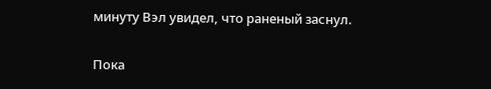минуту Вэл увидел, что раненый заснул.

Пока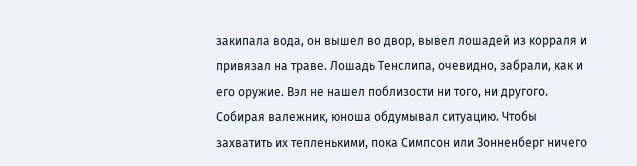закипала вода, он вышел во двор, вывел лошадей из корраля и привязал на траве. Лошадь Тенслипа, очевидно, забрали, как и его оружие. Вэл не нашел поблизости ни того, ни другого. Собирая валежник, юноша обдумывал ситуацию. Чтобы захватить их тепленькими, пока Симпсон или Зонненберг ничего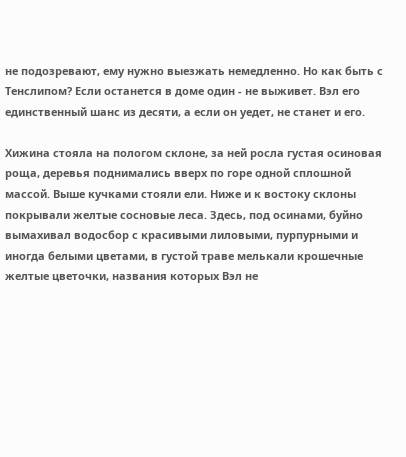не подозревают, ему нужно выезжать немедленно. Но как быть с Тенслипом? Если останется в доме один - не выживет. Вэл его единственный шанс из десяти, а если он уедет, не станет и его.

Хижина стояла на пологом склоне, за ней росла густая осиновая роща, деревья поднимались вверх по горе одной сплошной массой. Выше кучками стояли ели. Ниже и к востоку склоны покрывали желтые сосновые леса. Здесь, под осинами, буйно вымахивал водосбор с красивыми лиловыми, пурпурными и иногда белыми цветами, в густой траве мелькали крошечные желтые цветочки, названия которых Вэл не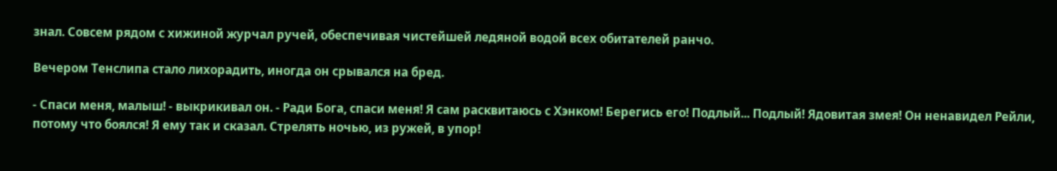знал. Совсем рядом с хижиной журчал ручей, обеспечивая чистейшей ледяной водой всех обитателей ранчо.

Вечером Тенслипа стало лихорадить, иногда он срывался на бред.

- Спаси меня, малыш! - выкрикивал он. - Ради Бога, спаси меня! Я сам расквитаюсь с Хэнком! Берегись его! Подлый... Подлый! Ядовитая змея! Он ненавидел Рейли, потому что боялся! Я ему так и сказал. Стрелять ночью, из ружей, в упор!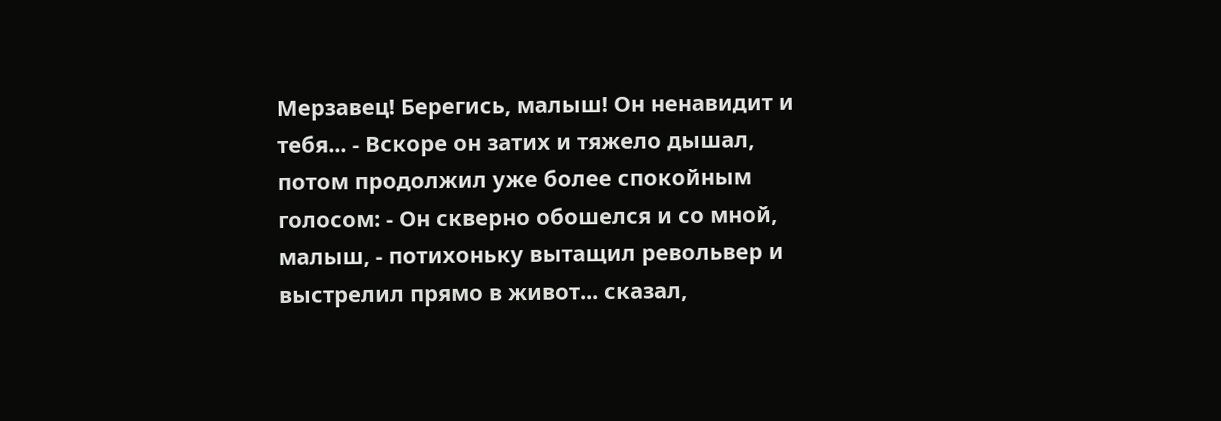Мерзавец! Берегись, малыш! Он ненавидит и тебя... - Вскоре он затих и тяжело дышал, потом продолжил уже более спокойным голосом: - Он скверно обошелся и со мной, малыш, - потихоньку вытащил револьвер и выстрелил прямо в живот... сказал,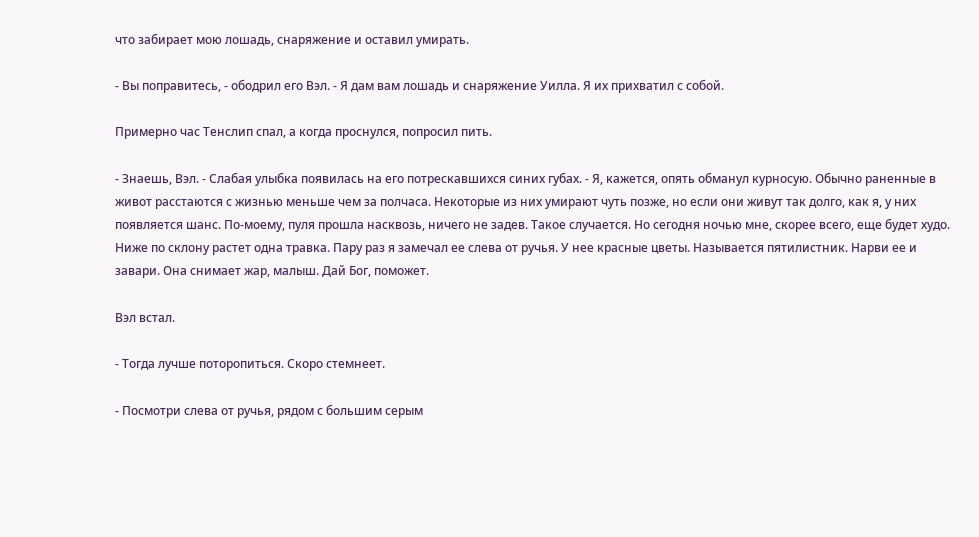что забирает мою лошадь, снаряжение и оставил умирать.

- Вы поправитесь, - ободрил его Вэл. - Я дам вам лошадь и снаряжение Уилла. Я их прихватил с собой.

Примерно час Тенслип спал, а когда проснулся, попросил пить.

- Знаешь, Вэл. - Слабая улыбка появилась на его потрескавшихся синих губах. - Я, кажется, опять обманул курносую. Обычно раненные в живот расстаются с жизнью меньше чем за полчаса. Некоторые из них умирают чуть позже, но если они живут так долго, как я, у них появляется шанс. По-моему, пуля прошла насквозь, ничего не задев. Такое случается. Но сегодня ночью мне, скорее всего, еще будет худо. Ниже по склону растет одна травка. Пару раз я замечал ее слева от ручья. У нее красные цветы. Называется пятилистник. Нарви ее и завари. Она снимает жар, малыш. Дай Бог, поможет.

Вэл встал.

- Тогда лучше поторопиться. Скоро стемнеет.

- Посмотри слева от ручья, рядом с большим серым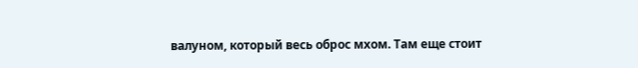валуном, который весь оброс мхом. Там еще стоит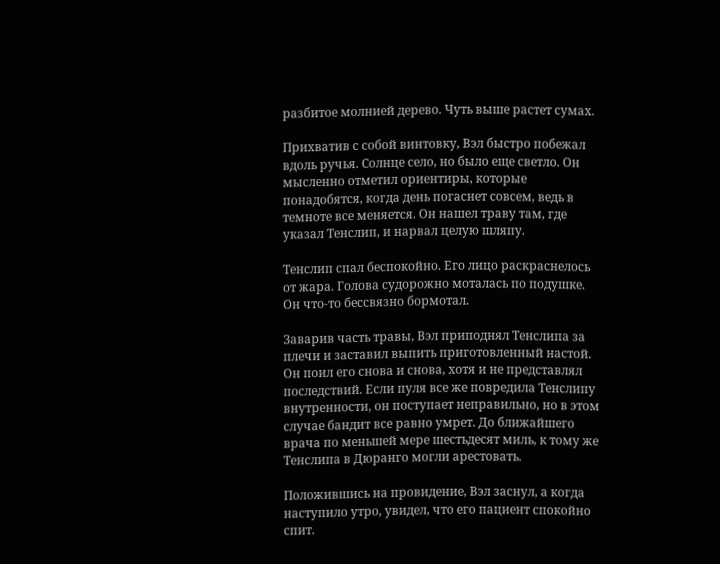разбитое молнией дерево. Чуть выше растет сумах.

Прихватив с собой винтовку, Вэл быстро побежал вдоль ручья. Солнце село, но было еще светло. Он мысленно отметил ориентиры, которые понадобятся, когда день погаснет совсем, ведь в темноте все меняется. Он нашел траву там, где указал Тенслип, и нарвал целую шляпу.

Тенслип спал беспокойно. Его лицо раскраснелось от жара. Голова судорожно моталась по подушке. Он что-то бессвязно бормотал.

Заварив часть травы, Вэл приподнял Тенслипа за плечи и заставил выпить приготовленный настой. Он поил его снова и снова, хотя и не представлял последствий. Если пуля все же повредила Тенслипу внутренности, он поступает неправильно, но в этом случае бандит все равно умрет. До ближайшего врача по меньшей мере шестьдесят миль, к тому же Тенслипа в Дюранго могли арестовать.

Положившись на провидение, Вэл заснул, а когда наступило утро, увидел, что его пациент спокойно спит.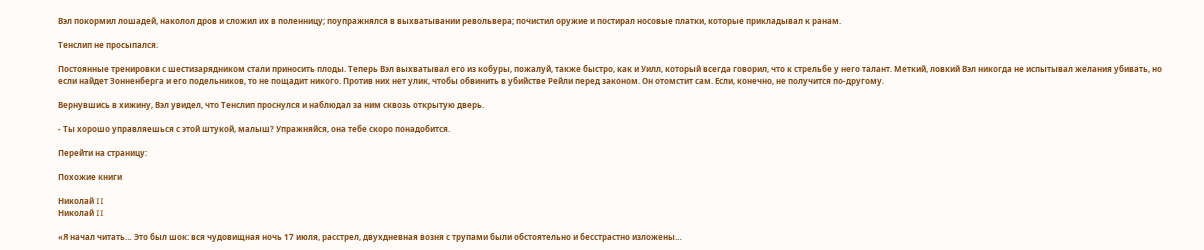Вэл покормил лошадей, наколол дров и сложил их в поленницу; поупражнялся в выхватывании револьвера; почистил оружие и постирал носовые платки, которые прикладывал к ранам.

Тенслип не просыпался.

Постоянные тренировки с шестизарядником стали приносить плоды. Теперь Вэл выхватывал его из кобуры, пожалуй, также быстро, как и Уилл, который всегда говорил, что к стрельбе у него талант. Меткий, ловкий Вэл никогда не испытывал желания убивать, но если найдет Зонненберга и его подельников, то не пощадит никого. Против них нет улик, чтобы обвинить в убийстве Рейли перед законом. Он отомстит сам. Если, конечно, не получится по-другому.

Вернувшись в хижину, Вэл увидел, что Тенслип проснулся и наблюдал за ним сквозь открытую дверь.

- Ты хорошо управляешься с этой штукой, малыш? Упражняйся, она тебе скоро понадобится.

Перейти на страницу:

Похожие книги

Николай II
Николай II

«Я начал читать… Это был шок: вся чудовищная ночь 17 июля, расстрел, двухдневная возня с трупами были обстоятельно и бесстрастно изложены…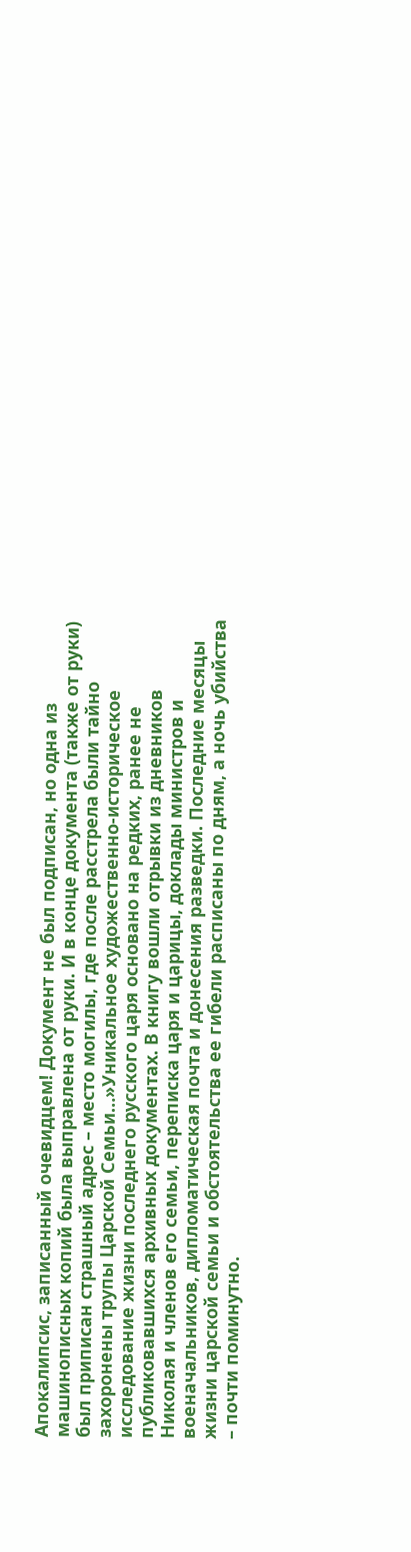Апокалипсис, записанный очевидцем! Документ не был подписан, но одна из машинописных копий была выправлена от руки. И в конце документа (также от руки) был приписан страшный адрес – место могилы, где после расстрела были тайно захоронены трупы Царской Семьи…»Уникальное художественно-историческое исследование жизни последнего русского царя основано на редких, ранее не публиковавшихся архивных документах. В книгу вошли отрывки из дневников Николая и членов его семьи, переписка царя и царицы, доклады министров и военачальников, дипломатическая почта и донесения разведки. Последние месяцы жизни царской семьи и обстоятельства ее гибели расписаны по дням, а ночь убийства – почти поминутно.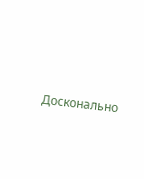Досконально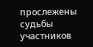прослежены судьбы участников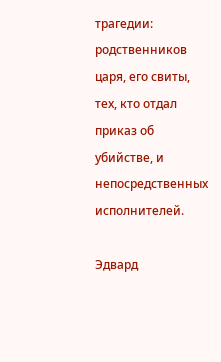трагедии: родственников царя, его свиты, тех, кто отдал приказ об убийстве, и непосредственных исполнителей.

Эдвард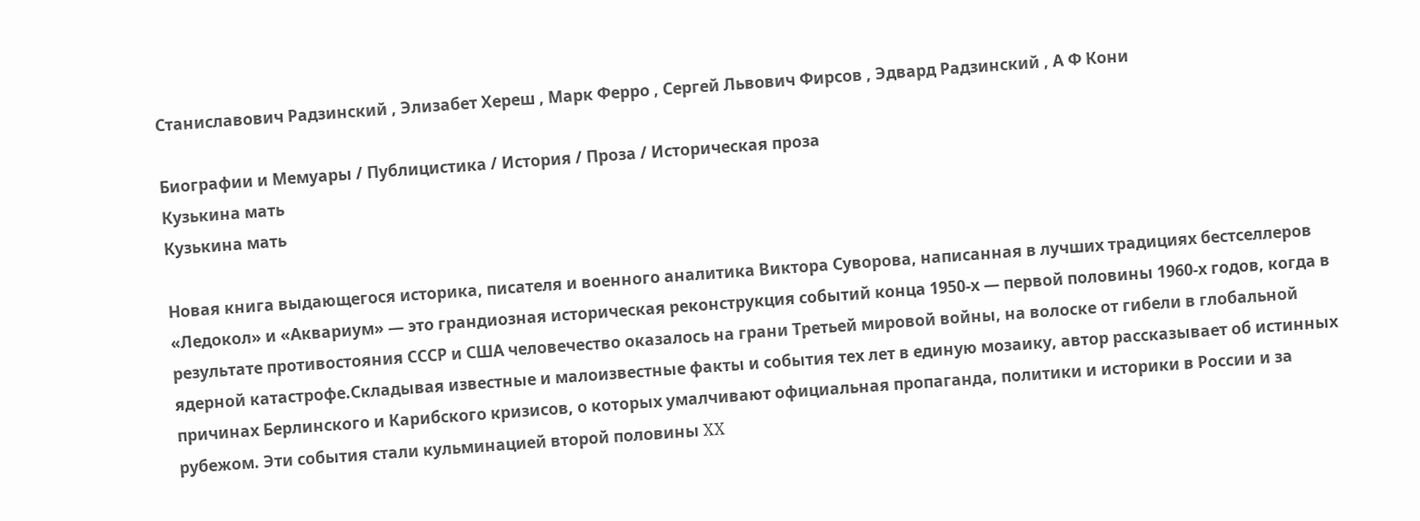Станиславович Радзинский , Элизабет Хереш , Марк Ферро , Сергей Львович Фирсов , Эдвард Радзинский , А Ф Кони

Биографии и Мемуары / Публицистика / История / Проза / Историческая проза
Кузькина мать
Кузькина мать

Новая книга выдающегося историка, писателя и военного аналитика Виктора Суворова, написанная в лучших традициях бестселлеров «Ледокол» и «Аквариум» — это грандиозная историческая реконструкция событий конца 1950-х — первой половины 1960-х годов, когда в результате противостояния СССР и США человечество оказалось на грани Третьей мировой войны, на волоске от гибели в глобальной ядерной катастрофе.Складывая известные и малоизвестные факты и события тех лет в единую мозаику, автор рассказывает об истинных причинах Берлинского и Карибского кризисов, о которых умалчивают официальная пропаганда, политики и историки в России и за рубежом. Эти события стали кульминацией второй половины XX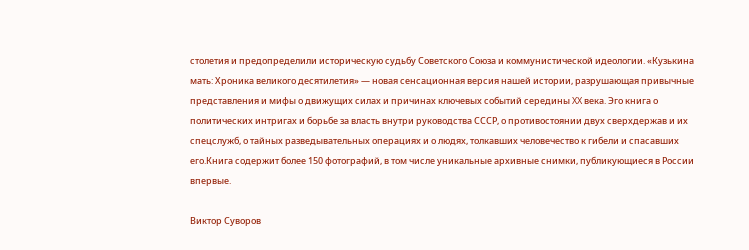столетия и предопределили историческую судьбу Советского Союза и коммунистической идеологии. «Кузькина мать: Хроника великого десятилетия» — новая сенсационная версия нашей истории, разрушающая привычные представления и мифы о движущих силах и причинах ключевых событий середины XX века. Эго книга о политических интригах и борьбе за власть внутри руководства СССР, о противостоянии двух сверхдержав и их спецслужб, о тайных разведывательных операциях и о людях, толкавших человечество к гибели и спасавших его.Книга содержит более 150 фотографий, в том числе уникальные архивные снимки, публикующиеся в России впервые.

Виктор Суворов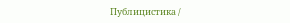Публицистика /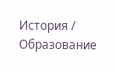История / Образование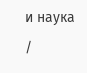и наука /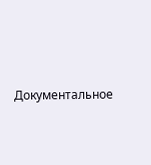Документальное